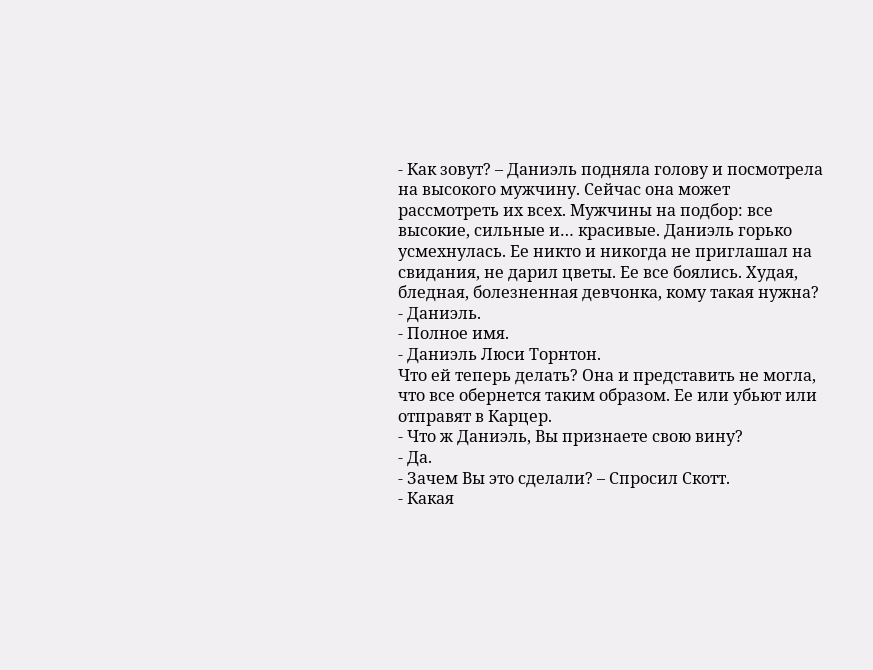- Как зовут? – Даниэль подняла голову и посмотрела на высокого мужчину. Сейчас она может рассмотреть их всех. Мужчины на подбор: все высокие, сильные и… красивые. Даниэль горько усмехнулась. Ее никто и никогда не приглашал на свидания, не дарил цветы. Ее все боялись. Худая, бледная, болезненная девчонка, кому такая нужна?
- Даниэль.
- Полное имя.
- Даниэль Люси Торнтон.
Что ей теперь делать? Она и представить не могла, что все обернется таким образом. Ее или убьют или отправят в Карцер.
- Что ж Даниэль, Вы признаете свою вину?
- Да.
- Зачем Вы это сделали? – Спросил Скотт.
- Какая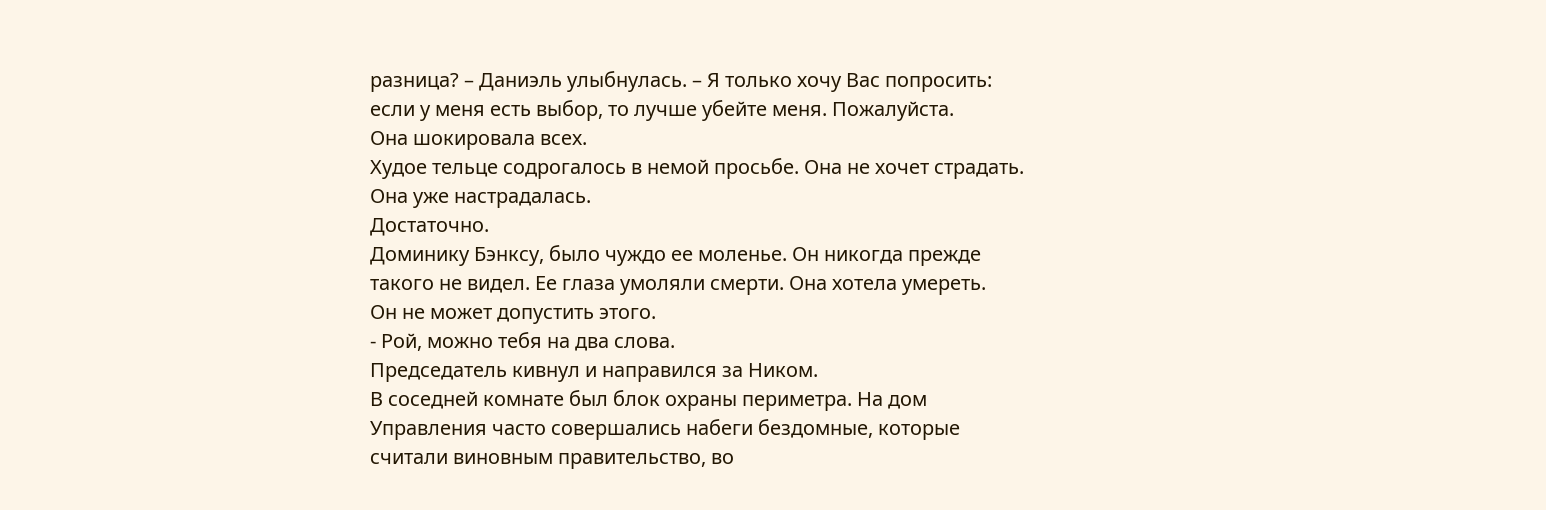разница? – Даниэль улыбнулась. – Я только хочу Вас попросить: если у меня есть выбор, то лучше убейте меня. Пожалуйста.
Она шокировала всех.
Худое тельце содрогалось в немой просьбе. Она не хочет страдать. Она уже настрадалась.
Достаточно.
Доминику Бэнксу, было чуждо ее моленье. Он никогда прежде такого не видел. Ее глаза умоляли смерти. Она хотела умереть.
Он не может допустить этого.
- Рой, можно тебя на два слова.
Председатель кивнул и направился за Ником.
В соседней комнате был блок охраны периметра. На дом Управления часто совершались набеги бездомные, которые считали виновным правительство, во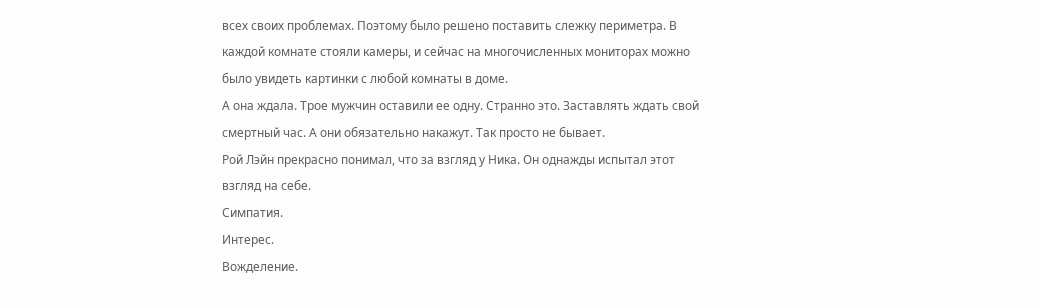всех своих проблемах. Поэтому было решено поставить слежку периметра. В каждой комнате стояли камеры, и сейчас на многочисленных мониторах можно было увидеть картинки с любой комнаты в доме.
А она ждала. Трое мужчин оставили ее одну. Странно это. Заставлять ждать свой смертный час. А они обязательно накажут. Так просто не бывает.
Рой Лэйн прекрасно понимал, что за взгляд у Ника. Он однажды испытал этот взгляд на себе.
Симпатия.
Интерес.
Вожделение.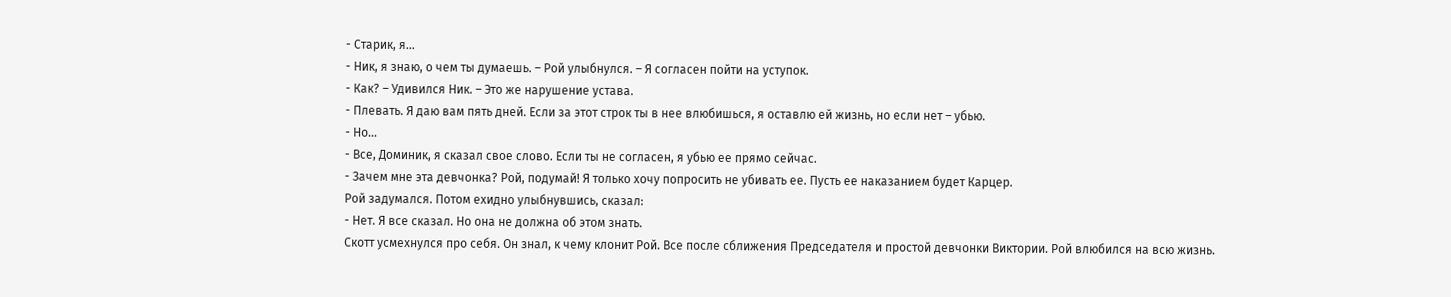- Старик, я…
- Ник, я знаю, о чем ты думаешь. – Рой улыбнулся. – Я согласен пойти на уступок.
- Как? – Удивился Ник. – Это же нарушение устава.
- Плевать. Я даю вам пять дней. Если за этот строк ты в нее влюбишься, я оставлю ей жизнь, но если нет – убью.
- Но…
- Все, Доминик, я сказал свое слово. Если ты не согласен, я убью ее прямо сейчас.
- Зачем мне эта девчонка? Рой, подумай! Я только хочу попросить не убивать ее. Пусть ее наказанием будет Карцер.
Рой задумался. Потом ехидно улыбнувшись, сказал:
- Нет. Я все сказал. Но она не должна об этом знать.
Скотт усмехнулся про себя. Он знал, к чему клонит Рой. Все после сближения Председателя и простой девчонки Виктории. Рой влюбился на всю жизнь.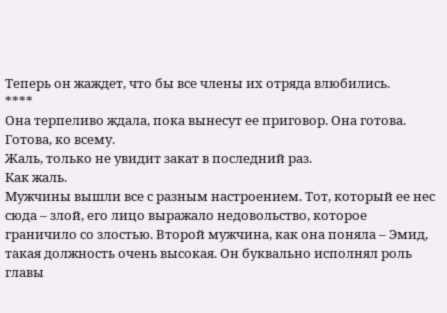Теперь он жаждет, что бы все члены их отряда влюбились.
****
Она терпеливо ждала, пока вынесут ее приговор. Она готова.
Готова, ко всему.
Жаль, только не увидит закат в последний раз.
Как жаль.
Мужчины вышли все с разным настроением. Тот, который ее нес сюда – злой, его лицо выражало недовольство, которое граничило со злостью. Второй мужчина, как она поняла – Эмид, такая должность очень высокая. Он буквально исполнял роль главы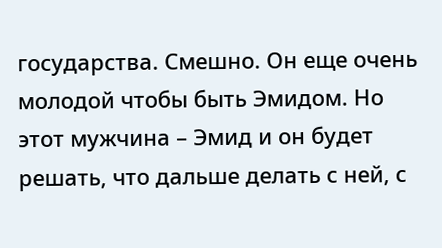государства. Смешно. Он еще очень молодой чтобы быть Эмидом. Но этот мужчина – Эмид и он будет решать, что дальше делать с ней, с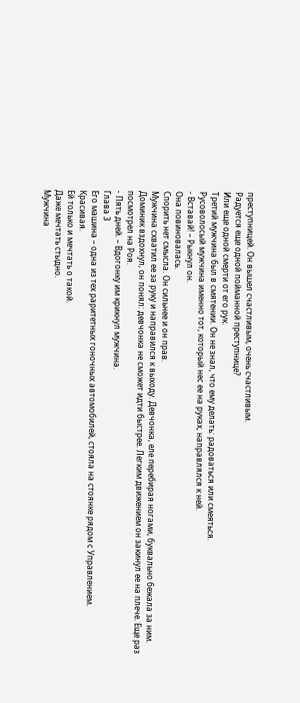преступницей. Он вышел счастливым, очень счастливым.
Радуется еще одной пойманной преступнице?
Или еще одной смерти от его рук.
Третий мужчина был в смятении. Он не знал, что ему делать: радоваться или смеяться.
Русоволосый мужчина именно тот, который нес ее на руках, направлялся к ней.
- Вставай! – Рыкнул он.
Она повиновалась.
Спорить нет смысла. Он сильнее и он прав.
Мужчина схватил ее за руку и направился к выходу. Девчонка, еле перебирая ногами, буквально бежала за ним.
Доминик вздохнул, он понял: девчонка не сможет идти быстрее. Легким движением он закинул ее на плече. Еще раз посмотрел на Роя.
- Пять дней. – Вдогонку им крикнул мужчина.
Глава 3
Его машина – одна из тех раритетных гоночных автомобилей, стояла на стоянке рядом с Управлением.
Красивая.
Ей только и мечтать о такой.
Даже мечтать стыдно.
Мужчина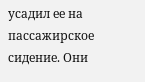усадил ее на пассажирское сидение. Они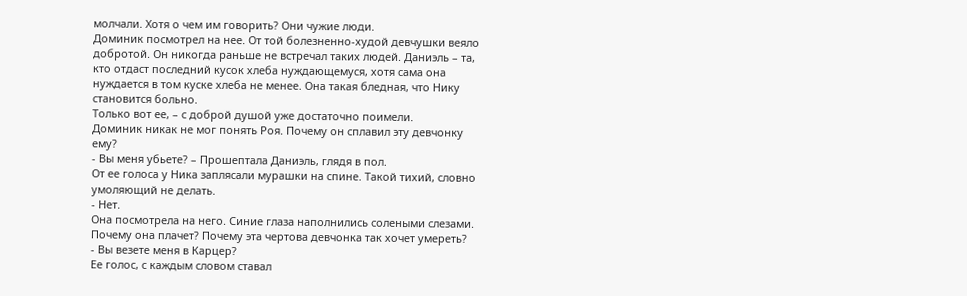молчали. Хотя о чем им говорить? Они чужие люди.
Доминик посмотрел на нее. От той болезненно-худой девчушки веяло добротой. Он никогда раньше не встречал таких людей. Даниэль – та, кто отдаст последний кусок хлеба нуждающемуся, хотя сама она нуждается в том куске хлеба не менее. Она такая бледная, что Нику становится больно.
Только вот ее, – с доброй душой уже достаточно поимели.
Доминик никак не мог понять Роя. Почему он сплавил эту девчонку ему?
- Вы меня убьете? – Прошептала Даниэль, глядя в пол.
От ее голоса у Ника заплясали мурашки на спине. Такой тихий, словно умоляющий не делать.
- Нет.
Она посмотрела на него. Синие глаза наполнились солеными слезами. Почему она плачет? Почему эта чертова девчонка так хочет умереть?
- Вы везете меня в Карцер?
Ее голос, с каждым словом ставал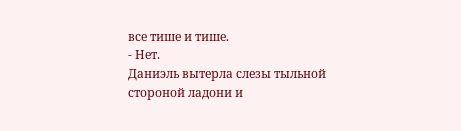все тише и тише.
- Нет.
Даниэль вытерла слезы тыльной стороной ладони и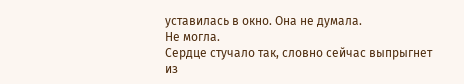уставилась в окно. Она не думала.
Не могла.
Сердце стучало так, словно сейчас выпрыгнет из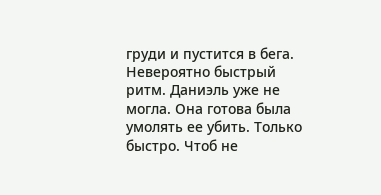груди и пустится в бега. Невероятно быстрый ритм. Даниэль уже не могла. Она готова была умолять ее убить. Только быстро. Чтоб не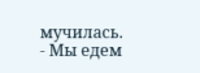мучилась.
- Мы едем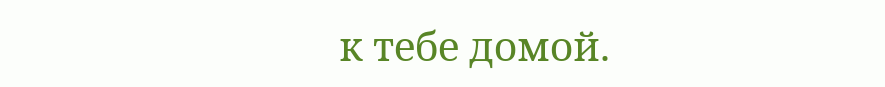к тебе домой.